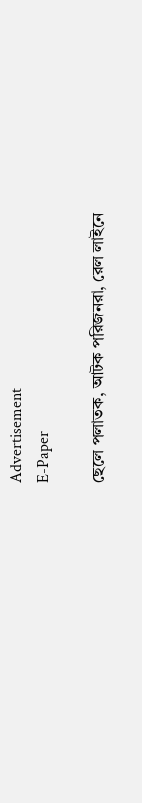Advertisement
E-Paper

ছেলে পলাতক, আটক পরিজনরা, রেল লাইনে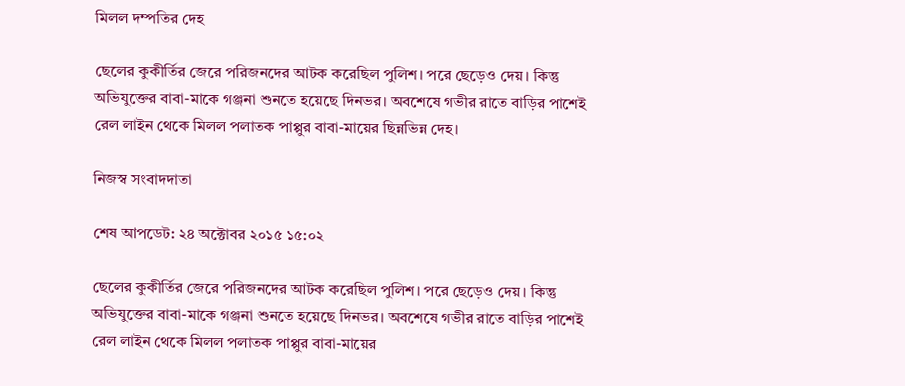মিলল দম্পতির দেহ

ছেলের কুকীর্তির জেরে পরিজনদের আটক করেছিল পুলিশ। পরে ছেড়েও দেয়। কিন্তু অভিযুক্তের বাবা-মাকে গঞ্জনা শুনতে হয়েছে দিনভর। অবশেষে গভীর রাতে বাড়ির পাশেই রেল লাইন থেকে মিলল পলাতক পাপ্পুর বাবা-মায়ের ছিন্নভিন্ন দেহ।

নিজস্ব সংবাদদাতা

শেষ আপডেট: ২৪ অক্টোবর ২০১৫ ১৫:০২

ছেলের কুকীর্তির জেরে পরিজনদের আটক করেছিল পুলিশ। পরে ছেড়েও দেয়। কিন্তু অভিযুক্তের বাবা-মাকে গঞ্জনা শুনতে হয়েছে দিনভর। অবশেষে গভীর রাতে বাড়ির পাশেই রেল লাইন থেকে মিলল পলাতক পাপ্পুর বাবা-মায়ের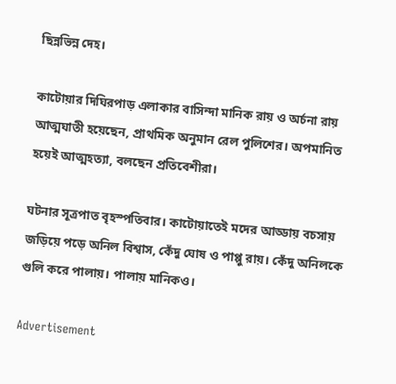ছিন্নভিন্ন দেহ।

কাটোয়ার দিঘিরপাড় এলাকার বাসিন্দা মানিক রায় ও অর্চনা রায় আত্মঘাতী হয়েছেন, প্রাথমিক অনুমান রেল পুলিশের। অপমানিত হয়েই আত্মহত্যা, বলছেন প্রতিবেশীরা।

ঘটনার সূত্রপাত বৃহস্পতিবার। কাটোয়াতেই মদের আড্ডায় বচসায় জড়িয়ে পড়ে অনিল বিশ্বাস, কেঁদু ঘোষ ও পাপ্পু রায়। কেঁদু অনিলকে গুলি করে পালায়। পালায় মানিকও।

Advertisement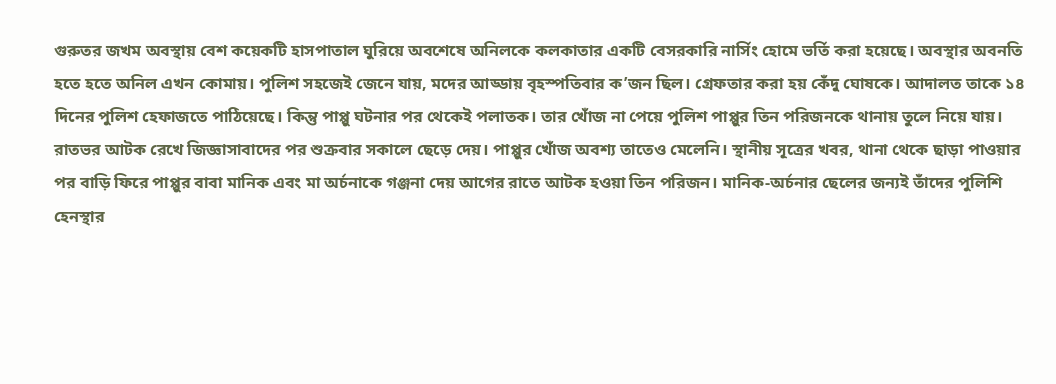গুরুতর জখম অবস্থায় বেশ কয়েকটি হাসপাতাল ঘুরিয়ে অবশেষে অনিলকে কলকাতার একটি বেসরকারি নার্সিং হোমে ভর্তি করা হয়েছে। অবস্থার অবনতি হতে হতে অনিল এখন কোমায়। পুলিশ সহজেই জেনে যায়, মদের আড্ডায় বৃহস্পতিবার ক’জন ছিল। গ্রেফতার করা হয় কেঁদু ঘোষকে। আদালত তাকে ১৪ দিনের পুলিশ হেফাজতে পাঠিয়েছে। কিন্তু পাপ্পু ঘটনার পর থেকেই পলাতক। তার খোঁজ না পেয়ে পুলিশ পাপ্পুর তিন পরিজনকে থানায় তুলে নিয়ে যায়। রাতভর আটক রেখে জিজ্ঞাসাবাদের পর শুক্রবার সকালে ছেড়ে দেয়। পাপ্পুর খোঁজ অবশ্য তাতেও মেলেনি। স্থানীয় সূত্রের খবর, থানা থেকে ছাড়া পাওয়ার পর বাড়ি ফিরে পাপ্পুর বাবা মানিক এবং মা অর্চনাকে গঞ্জনা দেয় আগের রাতে আটক হওয়া তিন পরিজন। মানিক-অর্চনার ছেলের জন্যই তাঁদের পুলিশি হেনস্থার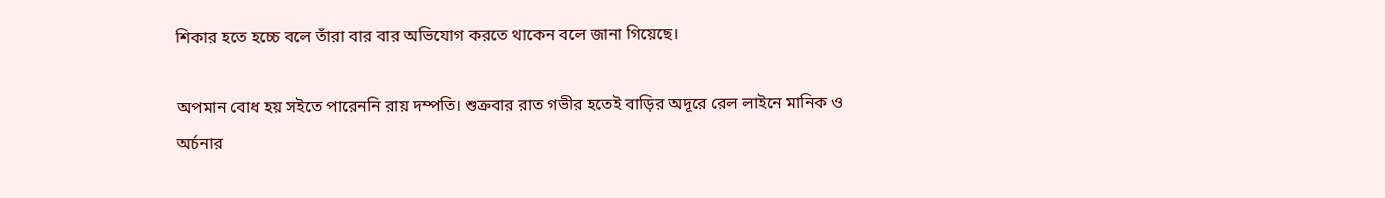শিকার হতে হচ্চে বলে তাঁরা বার বার অভিযোগ করতে থাকেন বলে জানা গিয়েছে।

অপমান বোধ হয় সইতে পারেননি রায় দম্পতি। শুক্রবার রাত গভীর হতেই বাড়ির অদূরে রেল লাইনে মানিক ও অর্চনার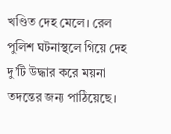খণ্ডিত দেহ মেলে। রেল পুলিশ ঘটনাস্থলে গিয়ে দেহ দু’টি উদ্ধার করে ময়না তদন্তের জন্য পাঠিয়েছে।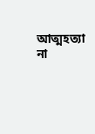আত্মহত্যা না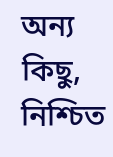অন্য কিছু, নিশ্চিত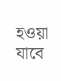হওয়া যাবে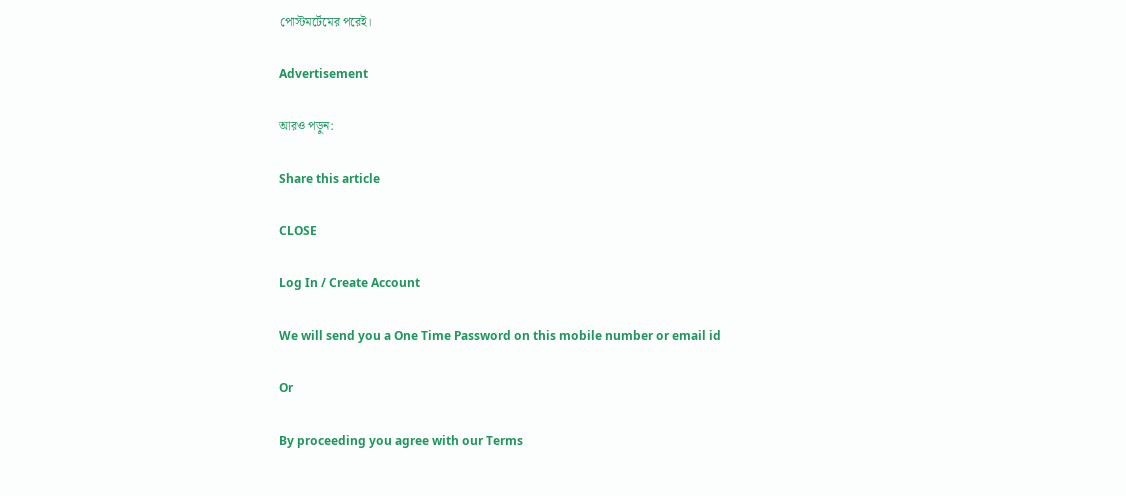পোস্টমর্টেমের পরেই।

Advertisement

আরও পড়ুন:

Share this article

CLOSE

Log In / Create Account

We will send you a One Time Password on this mobile number or email id

Or

By proceeding you agree with our Terms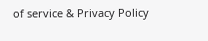of service & Privacy Policy